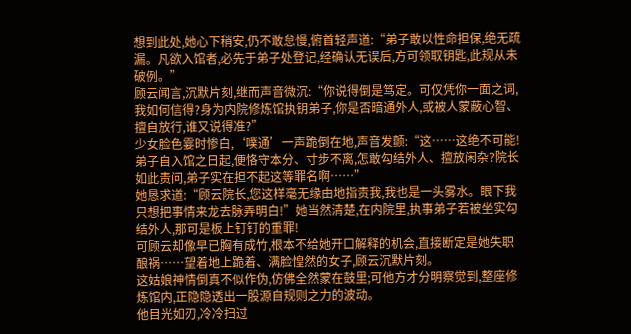想到此处,她心下稍安,仍不敢怠慢,俯首轻声道:“弟子敢以性命担保,绝无疏漏。凡欲入馆者,必先于弟子处登记,经确认无误后,方可领取钥匙,此规从未破例。”
顾云闻言,沉默片刻,继而声音微沉:“你说得倒是笃定。可仅凭你一面之词,我如何信得?身为内院修炼馆执钥弟子,你是否暗通外人,或被人蒙蔽心智、擅自放行,谁又说得准?”
少女脸色霎时惨白,‘噗通’一声跪倒在地,声音发颤:“这……这绝不可能!弟子自入馆之日起,便恪守本分、寸步不离,怎敢勾结外人、擅放闲杂?院长如此责问,弟子实在担不起这等罪名啊……”
她恳求道:“顾云院长,您这样毫无缘由地指责我,我也是一头雾水。眼下我只想把事情来龙去脉弄明白!”她当然清楚,在内院里,执事弟子若被坐实勾结外人,那可是板上钉钉的重罪!
可顾云却像早已胸有成竹,根本不给她开口解释的机会,直接断定是她失职酿祸……望着地上跪着、满脸惶然的女子,顾云沉默片刻。
这姑娘神情倒真不似作伪,仿佛全然蒙在鼓里;可他方才分明察觉到,整座修炼馆内,正隐隐透出一股源自规则之力的波动。
他目光如刃,冷冷扫过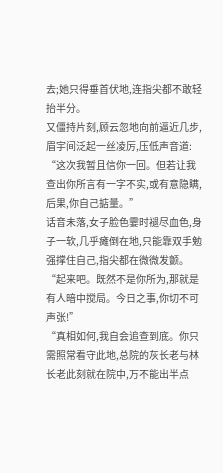去;她只得垂首伏地,连指尖都不敢轻抬半分。
又僵持片刻,顾云忽地向前逼近几步,眉宇间泛起一丝凌厉,压低声音道:
“这次我暂且信你一回。但若让我查出你所言有一字不实,或有意隐瞒,后果,你自己掂量。”
话音未落,女子脸色霎时褪尽血色,身子一软,几乎瘫倒在地,只能靠双手勉强撑住自己,指尖都在微微发颤。
“起来吧。既然不是你所为,那就是有人暗中搅局。今日之事,你切不可声张!”
“真相如何,我自会追查到底。你只需照常看守此地,总院的灰长老与林长老此刻就在院中,万不能出半点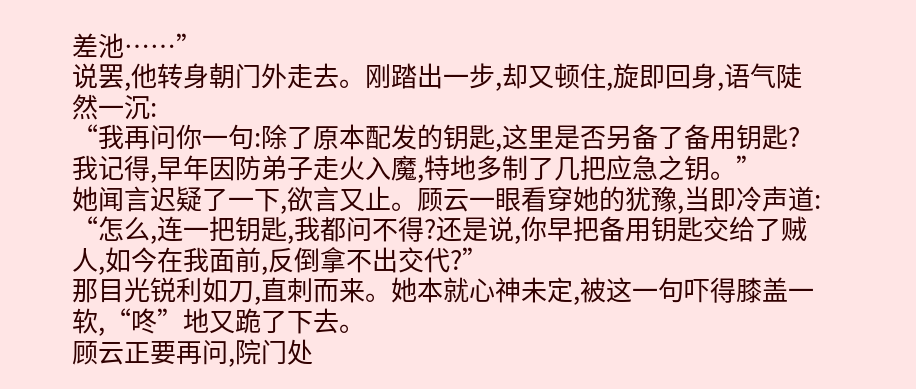差池……”
说罢,他转身朝门外走去。刚踏出一步,却又顿住,旋即回身,语气陡然一沉:
“我再问你一句:除了原本配发的钥匙,这里是否另备了备用钥匙?我记得,早年因防弟子走火入魔,特地多制了几把应急之钥。”
她闻言迟疑了一下,欲言又止。顾云一眼看穿她的犹豫,当即冷声道:
“怎么,连一把钥匙,我都问不得?还是说,你早把备用钥匙交给了贼人,如今在我面前,反倒拿不出交代?”
那目光锐利如刀,直刺而来。她本就心神未定,被这一句吓得膝盖一软,“咚”地又跪了下去。
顾云正要再问,院门处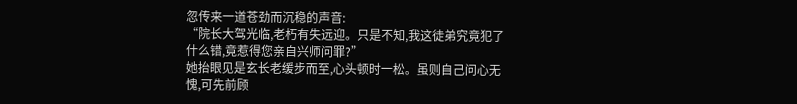忽传来一道苍劲而沉稳的声音:
“院长大驾光临,老朽有失远迎。只是不知,我这徒弟究竟犯了什么错,竟惹得您亲自兴师问罪?”
她抬眼见是玄长老缓步而至,心头顿时一松。虽则自己问心无愧,可先前顾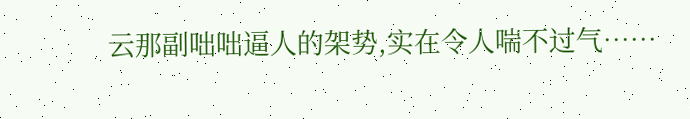云那副咄咄逼人的架势,实在令人喘不过气……